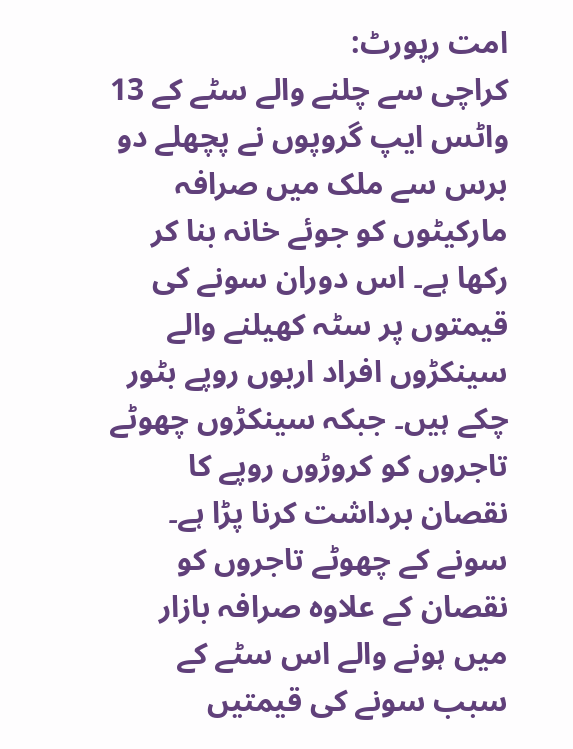امت رپورٹ:
کراچی سے چلنے والے سٹے کے 13 واٹس ایپ گروپوں نے پچھلے دو برس سے ملک میں صرافہ مارکیٹوں کو جوئے خانہ بنا کر رکھا ہے۔ اس دوران سونے کی قیمتوں پر سٹہ کھیلنے والے سینکڑوں افراد اربوں روپے بٹور چکے ہیں۔ جبکہ سینکڑوں چھوٹے تاجروں کو کروڑوں روپے کا نقصان برداشت کرنا پڑا ہے۔ سونے کے چھوٹے تاجروں کو نقصان کے علاوہ صرافہ بازار میں ہونے والے اس سٹے کے سبب سونے کی قیمتیں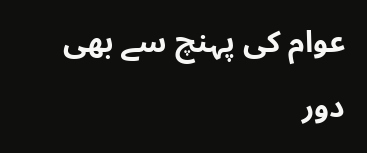عوام کی پہنچ سے بھی دور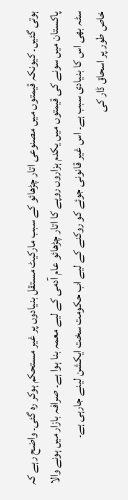ہوتی گئیں۔ کیونکہ قیمتوں میں مصنوعی اتار چڑھائو کے سبب مارکیٹ مستقل بنیادوں پر غیر مستحکم ہوکر رہ گئی۔ واضح رہے کہ پاکستان میں سونے کی قیمتوں میں یکدم ہزاروں روپے کا اتار چڑھائو عام آدمی کے لیے معمہ بنا ہوا ہے۔ صرافہ بازار میں ہونے والا سٹہ بھی اس کا بنیادی سبب ہے۔ اس غیر قانونی جوئے کو روکنے کے لیے اب حکومت سخت ایکشن لینے جارہی ہے۔
خاص طور پر اسحاق ڈار کی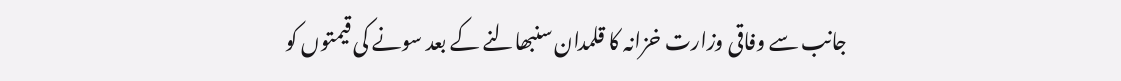جانب سے وفاقی وزارت خزانہ کا قلمدان سنبھالنے کے بعد سونے کی قیمتوں کو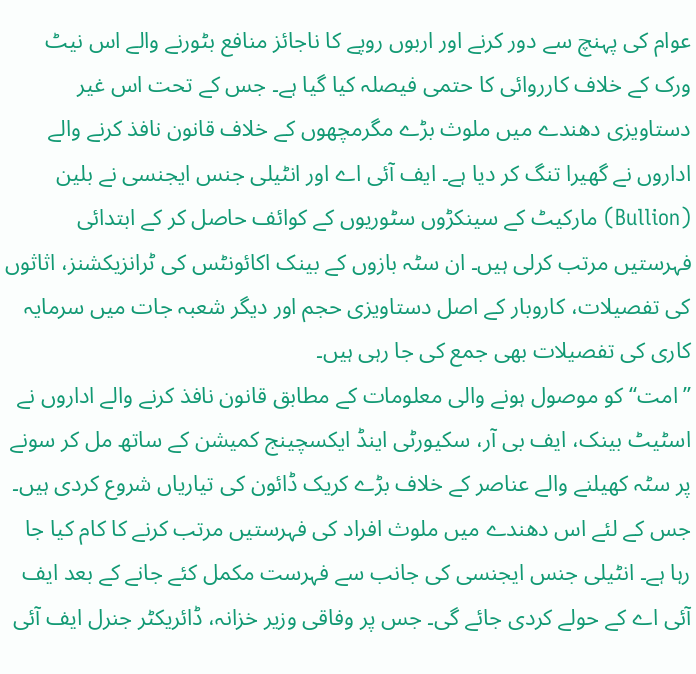عوام کی پہنچ سے دور کرنے اور اربوں روپے کا ناجائز منافع بٹورنے والے اس نیٹ ورک کے خلاف کارروائی کا حتمی فیصلہ کیا گیا ہے۔ جس کے تحت اس غیر دستاویزی دھندے میں ملوث بڑے مگرمچھوں کے خلاف قانون نافذ کرنے والے اداروں نے گھیرا تنگ کر دیا ہے۔ ایف آئی اے اور انٹیلی جنس ایجنسی نے بلین (Bullion) مارکیٹ کے سینکڑوں سٹوریوں کے کوائف حاصل کر کے ابتدائی فہرستیں مرتب کرلی ہیں۔ ان سٹہ بازوں کے بینک اکائونٹس کی ٹرانزیکشنز، اثاثوں کی تفصیلات، کاروبار کے اصل دستاویزی حجم اور دیگر شعبہ جات میں سرمایہ کاری کی تفصیلات بھی جمع کی جا رہی ہیں۔
’’امت‘‘ کو موصول ہونے والی معلومات کے مطابق قانون نافذ کرنے والے اداروں نے اسٹیٹ بینک، ایف بی آر، سکیورٹی اینڈ ایکسچینج کمیشن کے ساتھ مل کر سونے پر سٹہ کھیلنے والے عناصر کے خلاف بڑے کریک ڈائون کی تیاریاں شروع کردی ہیں۔ جس کے لئے اس دھندے میں ملوث افراد کی فہرستیں مرتب کرنے کا کام کیا جا رہا ہے۔ انٹیلی جنس ایجنسی کی جانب سے فہرست مکمل کئے جانے کے بعد ایف آئی اے کے حولے کردی جائے گی۔ جس پر وفاقی وزیر خزانہ، ڈائریکٹر جنرل ایف آئی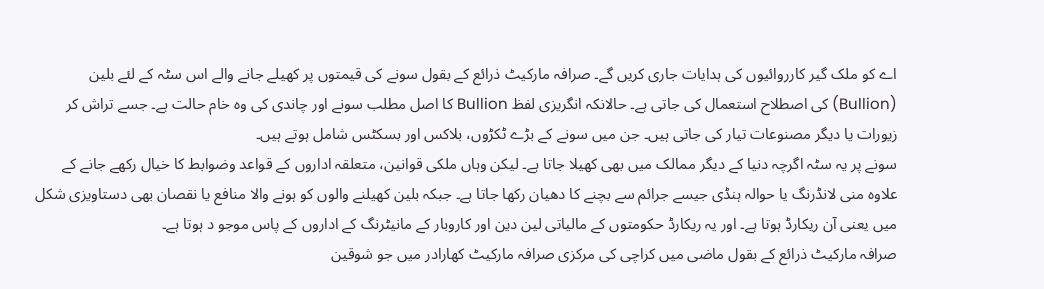اے کو ملک گیر کارروائیوں کی ہدایات جاری کریں گے۔ صرافہ مارکیٹ ذرائع کے بقول سونے کی قیمتوں پر کھیلے جانے والے اس سٹہ کے لئے بلین (Bullion) کی اصطلاح استعمال کی جاتی ہے۔ حالانکہ انگریزی لفظ Bullion کا اصل مطلب سونے اور چاندی کی وہ خام حالت ہے۔ جسے تراش کر زیورات یا دیگر مصنوعات تیار کی جاتی ہیں۔ جن میں سونے کے بڑے ٹکڑوں، بلاکس اور بسکٹس شامل ہوتے ہیں۔
سونے پر یہ سٹہ اگرچہ دنیا کے دیگر ممالک میں بھی کھیلا جاتا ہے۔ لیکن وہاں ملکی قوانین، متعلقہ اداروں کے قواعد وضوابط کا خیال رکھے جانے کے علاوہ منی لانڈرنگ یا حوالہ ہنڈی جیسے جرائم سے بچنے کا دھیان رکھا جاتا ہے۔ جبکہ بلین کھیلنے والوں کو ہونے والا منافع یا نقصان بھی دستاویزی شکل میں یعنی آن ریکارڈ ہوتا ہے۔ اور یہ ریکارڈ حکومتوں کے مالیاتی لین دین اور کاروبار کے مانیٹرنگ کے اداروں کے پاس موجو د ہوتا ہے۔
صرافہ مارکیٹ ذرائع کے بقول ماضی میں کراچی کی مرکزی صرافہ مارکیٹ کھارادر میں جو شوقین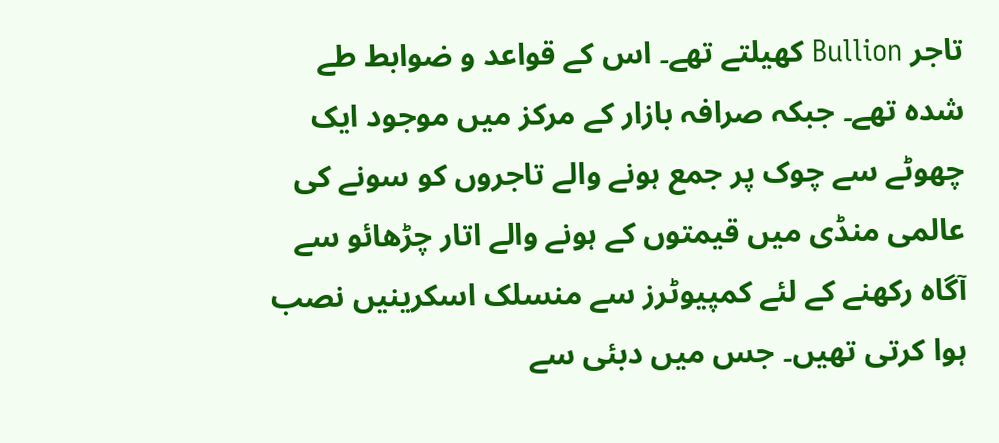تاجر Bullion کھیلتے تھے۔ اس کے قواعد و ضوابط طے شدہ تھے۔ جبکہ صرافہ بازار کے مرکز میں موجود ایک چھوٹے سے چوک پر جمع ہونے والے تاجروں کو سونے کی عالمی منڈی میں قیمتوں کے ہونے والے اتار چڑھائو سے آگاہ رکھنے کے لئے کمپیوٹرز سے منسلک اسکرینیں نصب ہوا کرتی تھیں۔ جس میں دبئی سے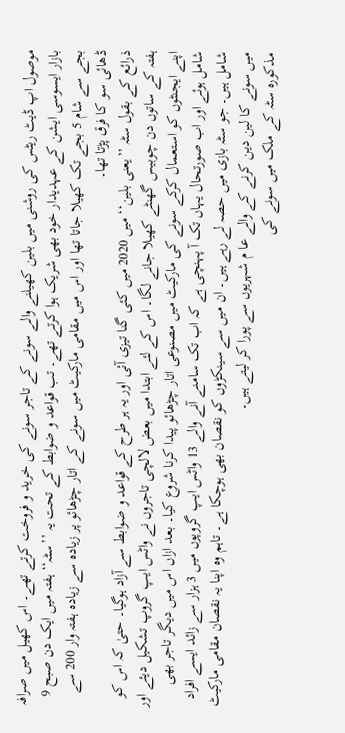موصول اپ ڈیٹ ریٹس کی روشنی میں بلین کھیلنے والے سونے کے تاجر سونے کی خرید و فروخت کرتے تھے۔ اس کھیل میں صرافہ بازار ایسوسی ایشن کے عہدیدار خود بھی شریک ہوا کرتے تھے۔ تب قواعد و ضوابط کے تحت یہ ’’سٹہ‘‘ ہفتہ میں ایک دن صبح 9 بجے سے شام 5 بجے تک کھیلا جاتا تھا اور اس میں مقامی مارکیٹ میں سونے کے اتار چڑھائو پر زیادہ سے زیادہ ہفتہ وار 200 سے ڈھائی سو کا فرق پڑتا تھا۔
ذرائع کے بقول سٹہ ’’یعنی بلین‘‘ میں 2020 میں کئی گنا تیزی آئی اور یہ ہر طرح کے قواعد و ضوابط سے آزاد ہوگیا۔ حتیٰ کہ اس کو ہفتہ کے ساتوں دن چوبیس گھنٹے کھیلا جانے لگا۔ اس کے لئے ابتدا میں بعض لالچی تاجروں نے واٹس ایپ گروپ تشکیل دیئے اور اپنے ایجنٹوں کو استعمال کرکے سونے کی مارکیٹ میں مصنوعی اتار چڑھائو پیدا کرنا شروع کیا۔ بعد ازاں اس میں دیگر تاجر بھی شامل ہوئے اور اب صورتحال یہاں تک آ پہنچی ہے کہ اب تک سامنے آنے والے 13 واٹس ایپ گروپوں میں 3 ہزار سے زائد ایسے افراد شامل ہیں۔ جو سٹہ بازی میں حصہ لے رہے ہیں۔ ان میں سے سینکڑوں کو نقصان بھی ہوچکا ہے۔ تاہم وہ اپنا یہ نقصان مقامی مارکیٹ میں سونے کا لین دین کرنے کے والے عا م شہریوں سے پورا کر لیتے ہیں۔
مذکورہ سٹہ کے ملک میں سونے کی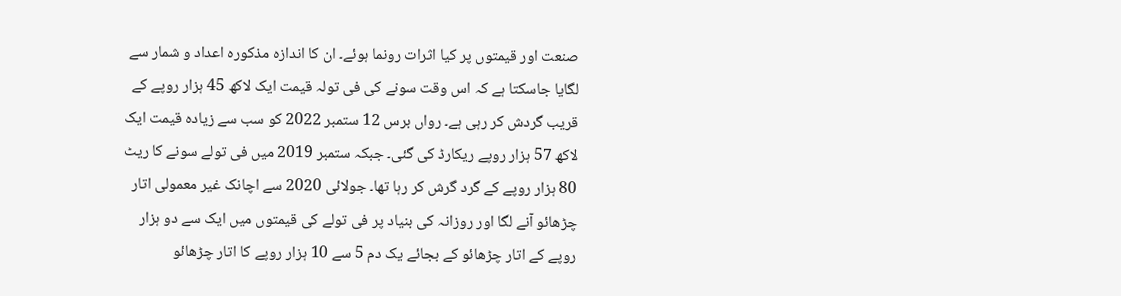صنعت اور قیمتوں پر کیا اثرات رونما ہوئے۔ ان کا اندازہ مذکورہ اعداد و شمار سے لگایا جاسکتا ہے کہ اس وقت سونے کی فی تولہ قیمت ایک لاکھ 45 ہزار روپے کے قریب گردش کر رہی ہے۔ رواں برس 12 ستمبر 2022 کو سب سے زیادہ قیمت ایک لاکھ 57 ہزار روپے ریکارڈ کی گئی۔ جبکہ ستمبر 2019 میں فی تولے سونے کا ریٹ 80 ہزار روپے کے گرد گرش کر رہا تھا۔ جولائی 2020 سے اچانک غیر معمولی اتار چڑھائو آنے لگا اور روزانہ کی بنیاد پر فی تولے کی قیمتوں میں ایک سے دو ہزار روپے کے اتار چڑھائو کے بجائے یک دم 5 سے 10 ہزار روپے کا اتار چڑھائو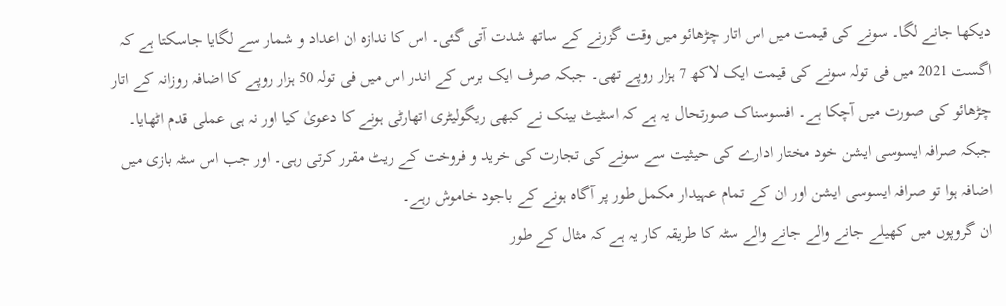دیکھا جانے لگا۔ سونے کی قیمت میں اس اتار چڑھائو میں وقت گزرنے کے ساتھ شدت آتی گئی۔ اس کا ندازہ ان اعداد و شمار سے لگایا جاسکتا ہے کہ اگست 2021 میں فی تولہ سونے کی قیمت ایک لاکھ 7 ہزار روپے تھی۔ جبکہ صرف ایک برس کے اندر اس میں فی تولہ 50 ہزار روپے کا اضافہ روزانہ کے اتار چڑھائو کی صورت میں آچکا ہے۔ افسوسناک صورتحال یہ ہے کہ اسٹیٹ بینک نے کبھی ریگولیٹری اتھارٹی ہونے کا دعویٰ کیا اور نہ ہی عملی قدم اٹھایا۔ جبکہ صرافہ ایسوسی ایشن خود مختار ادارے کی حیثیت سے سونے کی تجارت کی خرید و فروخت کے ریٹ مقرر کرتی رہی۔ اور جب اس سٹہ بازی میں اضافہ ہوا تو صرافہ ایسوسی ایشن اور ان کے تمام عہیدار مکمل طور پر آگاہ ہونے کے باجود خاموش رہے۔
ان گروپوں میں کھیلے جانے والے جانے والے سٹہ کا طریقہ کار یہ ہے کہ مثال کے طور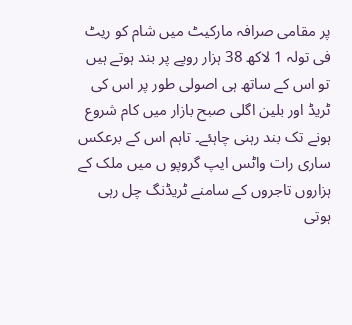پر مقامی صرافہ مارکیٹ میں شام کو ریٹ فی تولہ 1 لاکھ 38 ہزار روپے پر بند ہوتے ہیں تو اس کے ساتھ ہی اصولی طور پر اس کی ٹریڈ اور بلین اگلی صبح بازار میں کام شروع ہونے تک بند رہنی چاہئے۔ تاہم اس کے برعکس ساری رات واٹس ایپ گروپو ں میں ملک کے ہزاروں تاجروں کے سامنے ٹریڈنگ چل رہی ہوتی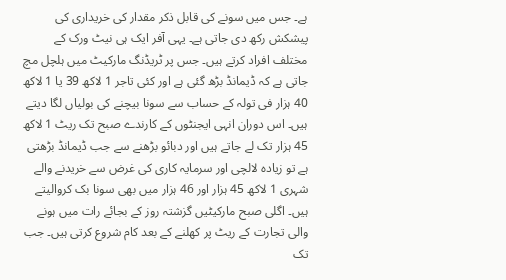ہے۔ جس میں سونے کی قابل ذکر مقدار کی خریداری کی پیشکش رکھ دی جاتی ہے۔ یہی آفر ایک ہی نیٹ ورک کے مختلف افراد کرتے ہیں۔ جس پر ٹریڈنگ مارکیٹ میں ہلچل مچ جاتی ہے کہ ڈیمانڈ بڑھ گئی ہے اور کئی تاجر 1 لاکھ 39 یا 1 لاکھ 40 ہزار فی تولہ کے حساب سے سونا بیچنے کی بولیاں لگا دیتے ہیں۔ اس دوران انہی ایجنٹوں کے کارندے صبح تک ریٹ 1 لاکھ 45 ہزار تک لے جاتے ہیں اور دبائو بڑھنے سے جب ڈیمانڈ بڑھتی ہے تو زیادہ لالچی اور سرمایہ کاری کی غرض سے خریدنے والے شہری 1 لاکھ 45 ہزار اور 46 ہزار میں بھی سونا بک کروالیتے ہیں۔ اگلی صبح مارکیٹیں گزشتہ روز کے بجائے رات میں ہونے والی تجارت کے ریٹ پر کھلنے کے بعد کام شروع کرتی ہیں۔ جب تک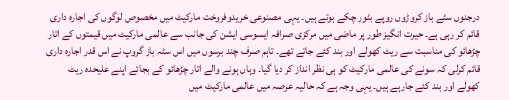درجنوں سٹے باز کروڑوں روپے بٹور چکے ہوتے ہیں۔ یہی مصنوعی خریدوفروخت مارکیٹ میں مخصوص لوگوں کی اجارہ داری قائم کر رہی ہے۔ حیرت انگیز طور پر ماضی میں مرکزی صرافہ ایسوسی ایشن کی جانب سے عالمی مارکیٹ میں قیمتوں کے اتار چڑھائو کی مناسبت سے ریٹ کھولے اور بند کئے جاتے تھے۔ تاہم صرف چند برسوں میں اس سٹہ باز گروپ نے اس قدر اجارہ داری قائم کرلی کہ سونے کی عالمی مارکیٹ کو ہی نظر انداز کر دیا گیا۔ وہاں ہونے والے اتار چڑھائو کے بجائے اپنے علیحدہ ریٹ کھولے اور بند کئے جارہے ہیں۔ یہی وجہ ہے کہ حالیہ عرصہ میں عالمی مارکیٹ میں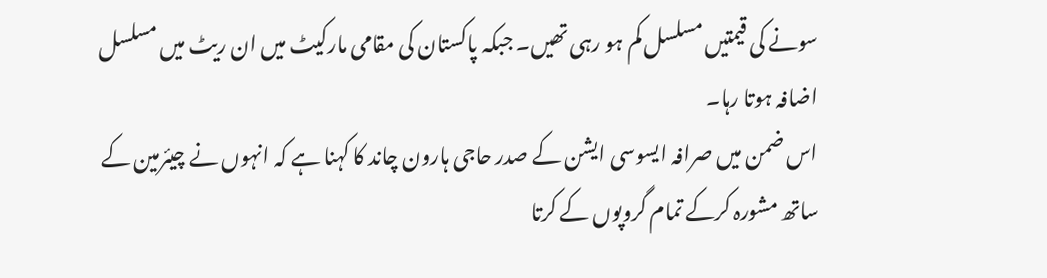سونے کی قیمتیں مسلسل کم ہو رہی تھیں۔ جبکہ پاکستان کی مقامی مارکیٹ میں ان ریٹ میں مسلسل اضافہ ہوتا رہا۔
اس ضمن میں صرافہ ایسوسی ایشن کے صدر حاجی ہارون چاند کا کہنا ہے کہ انہوں نے چیئرمین کے ساتھ مشورہ کرکے تمام گروپوں کے کرتا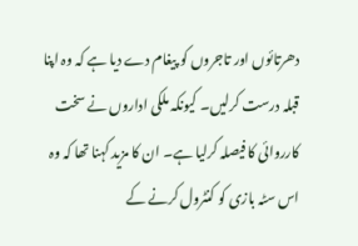دھرتائوں اور تاجروں کو پیغام دے دیا ہے کہ وہ اپنا قبلہ درست کرلیں۔ کیونکہ ملکی اداروں نے سخت کارروائی کا فیصلہ کرلیا ہے۔ ان کا مزید کہنا تھا کہ وہ اس سٹہ بازی کو کنٹرول کرنے کے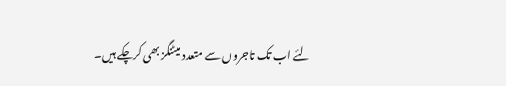لئے اب تک تاجروں سے متعدد میٹنگز بھی کرچکے ہیں۔